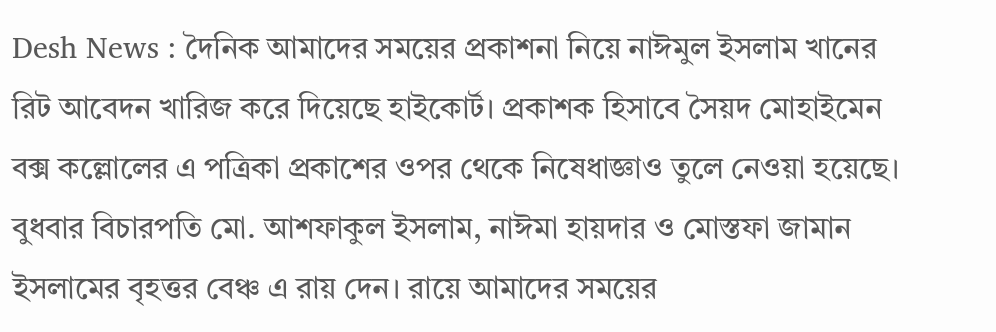Desh News : দৈনিক আমাদের সময়ের প্রকাশনা নিয়ে নাঈমুল ইসলাম খানের রিট আবেদন খারিজ করে দিয়েছে হাইকোর্ট। প্রকাশক হিসাবে সৈয়দ মোহাইমেন বক্স কল্লোলের এ পত্রিকা প্রকাশের ওপর থেকে নিষেধাজ্ঞাও তুলে নেওয়া হয়েছে। বুধবার বিচারপতি মো. আশফাকুল ইসলাম, নাঈমা হায়দার ও মোস্তফা জামান ইসলামের বৃহত্তর বেঞ্চ এ রায় দেন। রায়ে আমাদের সময়ের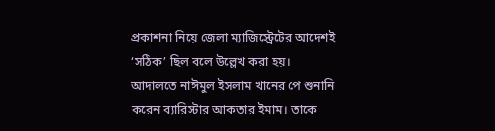প্রকাশনা নিয়ে জেলা ম্যাজিস্ট্রেটের আদেশই ‘সঠিক’ ছিল বলে উল্লেখ করা হয়।
আদালতে নাঈমুল ইসলাম খানের পে শুনানি করেন ব্যারিস্টার আকতার ইমাম। তাকে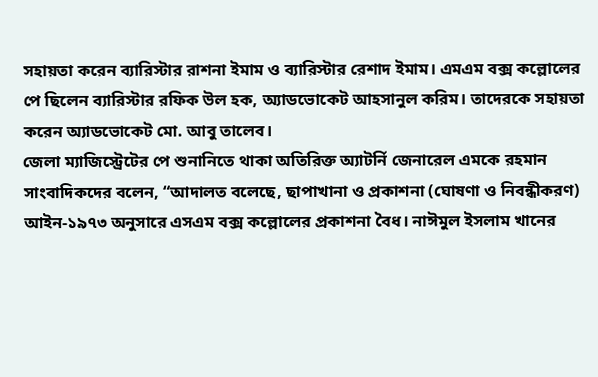সহায়তা করেন ব্যারিস্টার রাশনা ইমাম ও ব্যারিস্টার রেশাদ ইমাম। এমএম বক্স কল্লোলের পে ছিলেন ব্যারিস্টার রফিক উল হক, অ্যাডভোকেট আহসানুল করিম। তাদেরকে সহায়তা করেন অ্যাডভোকেট মো. আবু তালেব।
জেলা ম্যাজিস্ট্রেটের পে শুনানিতে থাকা অতিরিক্ত অ্যাটর্নি জেনারেল এমকে রহমান সাংবাদিকদের বলেন, “আদালত বলেছে, ছাপাখানা ও প্রকাশনা (ঘোষণা ও নিবন্ধীকরণ) আইন-১৯৭৩ অনুসারে এসএম বক্স কল্লোলের প্রকাশনা বৈধ। নাঈমুল ইসলাম খানের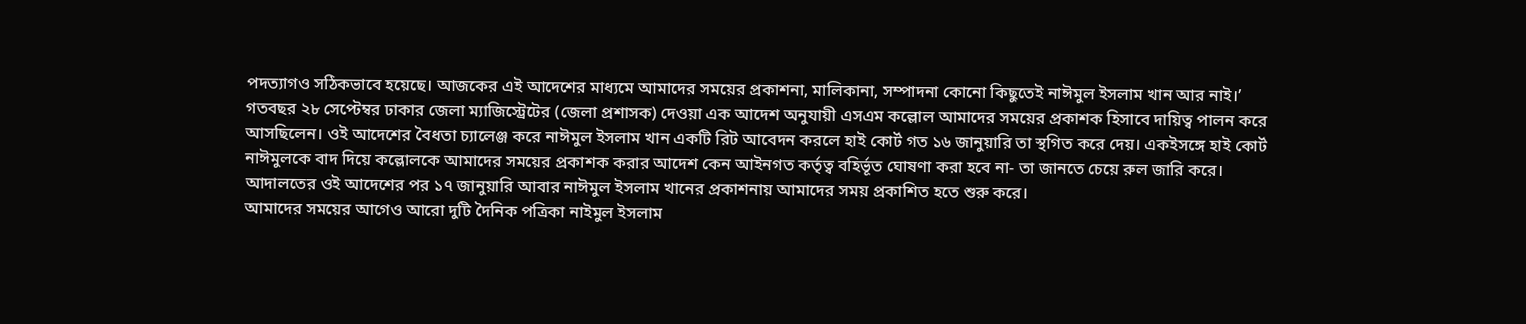পদত্যাগও সঠিকভাবে হয়েছে। আজকের এই আদেশের মাধ্যমে আমাদের সময়ের প্রকাশনা, মালিকানা, সম্পাদনা কোনো কিছুতেই নাঈমুল ইসলাম খান আর নাই।’
গতবছর ২৮ সেপ্টেম্বর ঢাকার জেলা ম্যাজিস্ট্রেটের (জেলা প্রশাসক) দেওয়া এক আদেশ অনুযায়ী এসএম কল্লোল আমাদের সময়ের প্রকাশক হিসাবে দায়িত্ব পালন করে আসছিলেন। ওই আদেশের বৈধতা চ্যালেঞ্জ করে নাঈমুল ইসলাম খান একটি রিট আবেদন করলে হাই কোর্ট গত ১৬ জানুয়ারি তা স্থগিত করে দেয়। একইসঙ্গে হাই কোর্ট নাঈমুলকে বাদ দিয়ে কল্লোলকে আমাদের সময়ের প্রকাশক করার আদেশ কেন আইনগত কর্তৃত্ব বহির্ভূত ঘোষণা করা হবে না- তা জানতে চেয়ে রুল জারি করে। আদালতের ওই আদেশের পর ১৭ জানুয়ারি আবার নাঈমুল ইসলাম খানের প্রকাশনায় আমাদের সময় প্রকাশিত হতে শুরু করে।
আমাদের সময়ের আগেও আরো দুটি দৈনিক পত্রিকা নাইমুল ইসলাম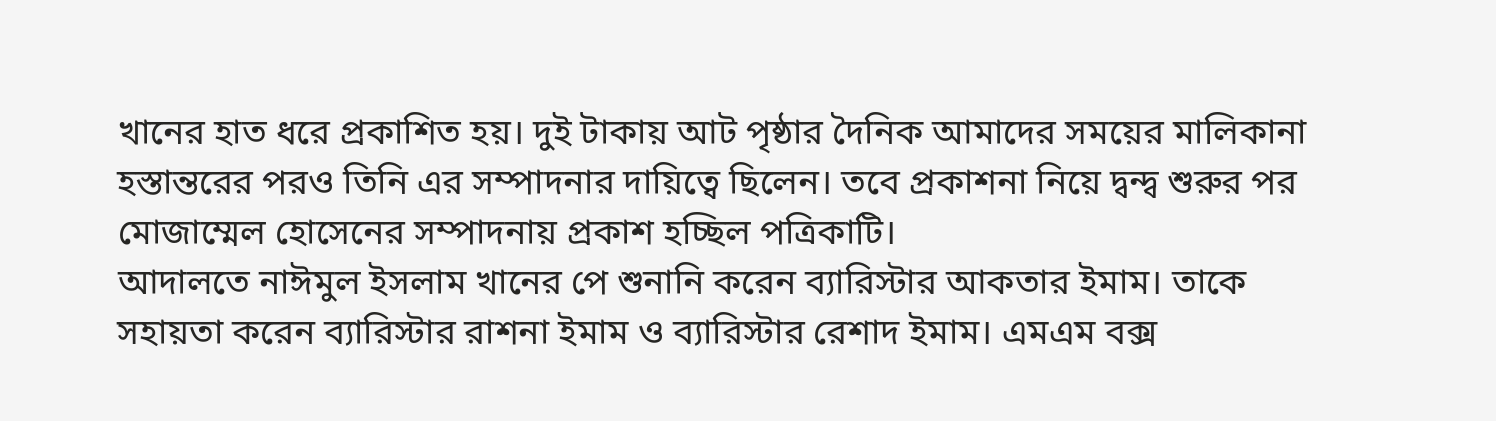খানের হাত ধরে প্রকাশিত হয়। দুই টাকায় আট পৃষ্ঠার দৈনিক আমাদের সময়ের মালিকানা হস্তান্তরের পরও তিনি এর সম্পাদনার দায়িত্বে ছিলেন। তবে প্রকাশনা নিয়ে দ্বন্দ্ব শুরুর পর মোজাম্মেল হোসেনের সম্পাদনায় প্রকাশ হচ্ছিল পত্রিকাটি।
আদালতে নাঈমুল ইসলাম খানের পে শুনানি করেন ব্যারিস্টার আকতার ইমাম। তাকে সহায়তা করেন ব্যারিস্টার রাশনা ইমাম ও ব্যারিস্টার রেশাদ ইমাম। এমএম বক্স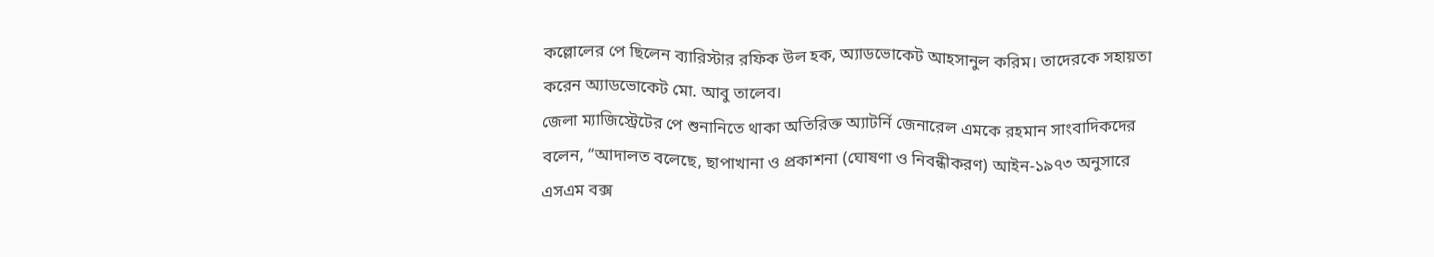কল্লোলের পে ছিলেন ব্যারিস্টার রফিক উল হক, অ্যাডভোকেট আহসানুল করিম। তাদেরকে সহায়তা করেন অ্যাডভোকেট মো. আবু তালেব।
জেলা ম্যাজিস্ট্রেটের পে শুনানিতে থাকা অতিরিক্ত অ্যাটর্নি জেনারেল এমকে রহমান সাংবাদিকদের বলেন, “আদালত বলেছে, ছাপাখানা ও প্রকাশনা (ঘোষণা ও নিবন্ধীকরণ) আইন-১৯৭৩ অনুসারে এসএম বক্স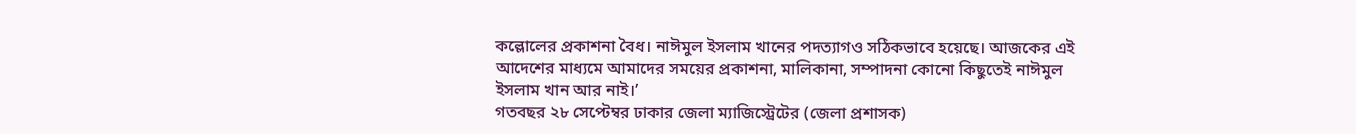কল্লোলের প্রকাশনা বৈধ। নাঈমুল ইসলাম খানের পদত্যাগও সঠিকভাবে হয়েছে। আজকের এই আদেশের মাধ্যমে আমাদের সময়ের প্রকাশনা, মালিকানা, সম্পাদনা কোনো কিছুতেই নাঈমুল ইসলাম খান আর নাই।’
গতবছর ২৮ সেপ্টেম্বর ঢাকার জেলা ম্যাজিস্ট্রেটের (জেলা প্রশাসক)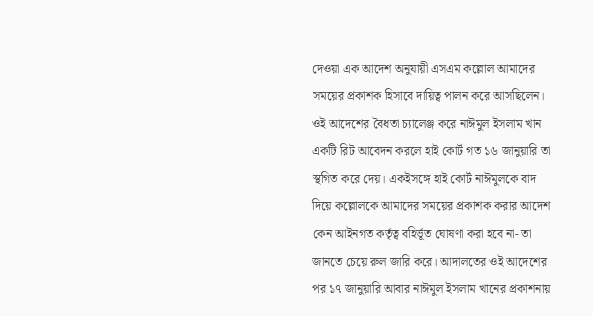দেওয়া এক আদেশ অনুযায়ী এসএম কল্লোল আমাদের সময়ের প্রকাশক হিসাবে দায়িত্ব পালন করে আসছিলেন। ওই আদেশের বৈধতা চ্যালেঞ্জ করে নাঈমুল ইসলাম খান একটি রিট আবেদন করলে হাই কোর্ট গত ১৬ জানুয়ারি তা স্থগিত করে দেয়। একইসঙ্গে হাই কোর্ট নাঈমুলকে বাদ দিয়ে কল্লোলকে আমাদের সময়ের প্রকাশক করার আদেশ কেন আইনগত কর্তৃত্ব বহির্ভূত ঘোষণা করা হবে না- তা জানতে চেয়ে রুল জারি করে। আদালতের ওই আদেশের পর ১৭ জানুয়ারি আবার নাঈমুল ইসলাম খানের প্রকাশনায়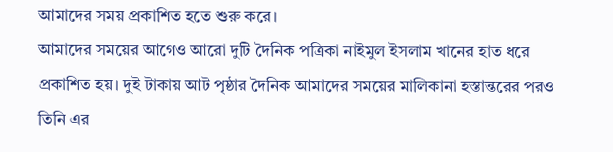আমাদের সময় প্রকাশিত হতে শুরু করে।
আমাদের সময়ের আগেও আরো দুটি দৈনিক পত্রিকা নাইমুল ইসলাম খানের হাত ধরে প্রকাশিত হয়। দুই টাকায় আট পৃষ্ঠার দৈনিক আমাদের সময়ের মালিকানা হস্তান্তরের পরও তিনি এর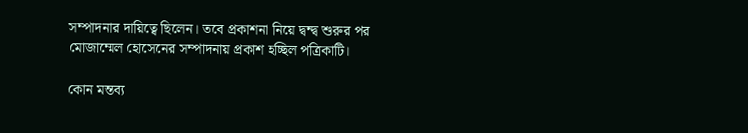সম্পাদনার দায়িত্বে ছিলেন। তবে প্রকাশনা নিয়ে দ্বন্দ্ব শুরুর পর মোজাম্মেল হোসেনের সম্পাদনায় প্রকাশ হচ্ছিল পত্রিকাটি।

কোন মন্তব্য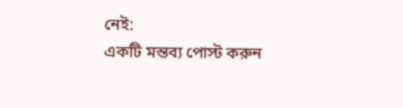নেই:
একটি মন্তব্য পোস্ট করুন